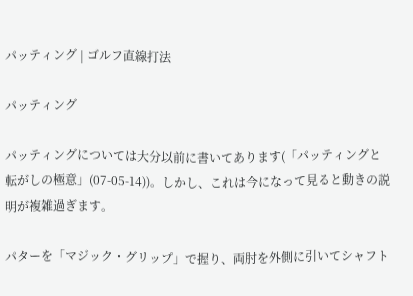パッティング | ゴルフ直線打法

パッティング

パッティングについては大分以前に書いてあります(「パッティングと転がしの極意」(07-05-14))。しかし、これは今になって見ると動きの説明が複雑過ぎます。

パターを「マジック・グリップ」で握り、両肘を外側に引いてシャフト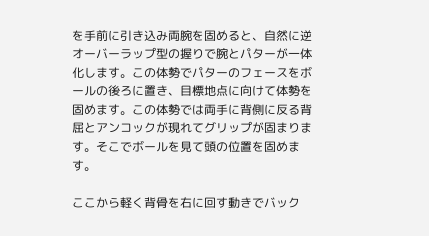を手前に引き込み両腕を固めると、自然に逆オーバーラップ型の握りで腕とパターが一体化します。この体勢でパターのフェースをボールの後ろに置き、目標地点に向けて体勢を固めます。この体勢では両手に背側に反る背屈とアンコックが現れてグリップが固まります。そこでボールを見て頭の位置を固めます。

ここから軽く背骨を右に回す動きでバック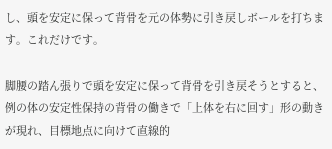し、頭を安定に保って背骨を元の体勢に引き戻しボールを打ちます。これだけです。

脚腰の踏ん張りで頭を安定に保って背骨を引き戻そうとすると、例の体の安定性保持の背骨の働きで「上体を右に回す」形の動きが現れ、目標地点に向けて直線的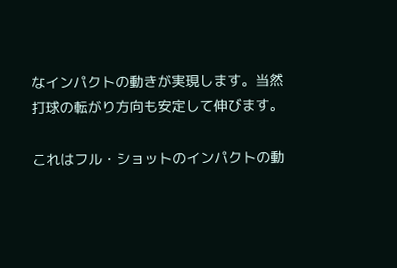なインパクトの動きが実現します。当然打球の転がり方向も安定して伸びます。

これはフル・ショットのインパクトの動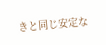きと同じ安定な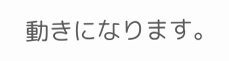動きになります。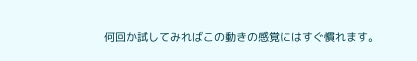何回か試してみればこの動きの感覚にはすぐ慣れます。